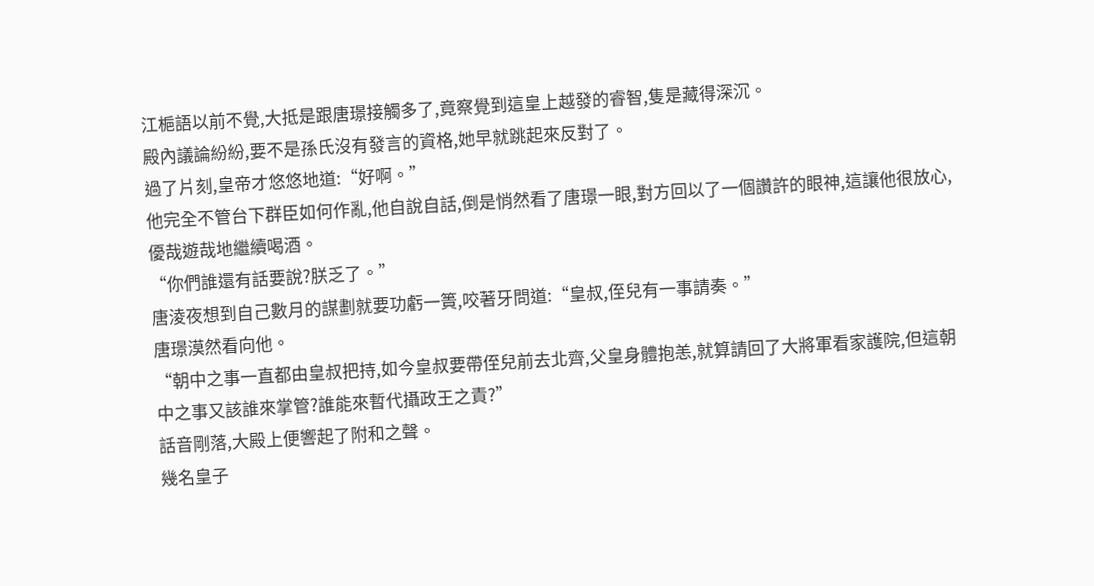江梔語以前不覺,大抵是跟唐璟接觸多了,竟察覺到這皇上越發的睿智,隻是藏得深沉。
殿內議論紛紛,要不是孫氏沒有發言的資格,她早就跳起來反對了。
過了片刻,皇帝才悠悠地道:“好啊。”
他完全不管台下群臣如何作亂,他自說自話,倒是悄然看了唐璟一眼,對方回以了一個讚許的眼神,這讓他很放心,優哉遊哉地繼續喝酒。
“你們誰還有話要說?朕乏了。”
唐淩夜想到自己數月的謀劃就要功虧一簣,咬著牙問道:“皇叔,侄兒有一事請奏。”
唐璟漠然看向他。
“朝中之事一直都由皇叔把持,如今皇叔要帶侄兒前去北齊,父皇身體抱恙,就算請回了大將軍看家護院,但這朝中之事又該誰來掌管?誰能來暫代攝政王之責?”
話音剛落,大殿上便響起了附和之聲。
幾名皇子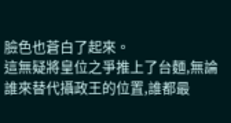臉色也蒼白了起來。
這無疑將皇位之爭推上了台麵,無論誰來替代攝政王的位置,誰都最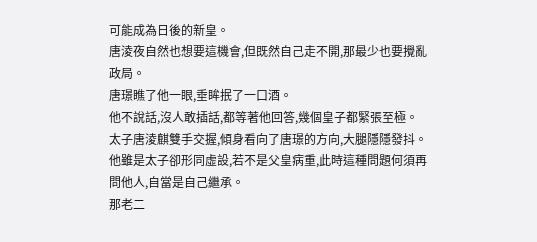可能成為日後的新皇。
唐淩夜自然也想要這機會,但既然自己走不開,那最少也要攪亂政局。
唐璟瞧了他一眼,垂眸抿了一口酒。
他不說話,沒人敢插話,都等著他回答,幾個皇子都緊張至極。
太子唐淩麒雙手交握,傾身看向了唐璟的方向,大腿隱隱發抖。
他雖是太子卻形同虛設,若不是父皇病重,此時這種問題何須再問他人,自當是自己繼承。
那老二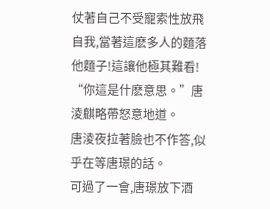仗著自己不受寵索性放飛自我,當著這麽多人的麵落他麵子!這讓他極其難看!
“你這是什麽意思。”唐淩麒略帶怒意地道。
唐淩夜拉著臉也不作答,似乎在等唐璟的話。
可過了一會,唐璟放下酒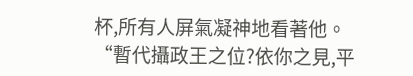杯,所有人屏氣凝神地看著他。
“暫代攝政王之位?依你之見,平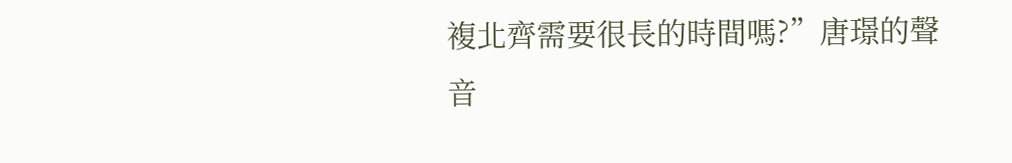複北齊需要很長的時間嗎?”唐璟的聲音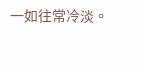一如往常冷淡。